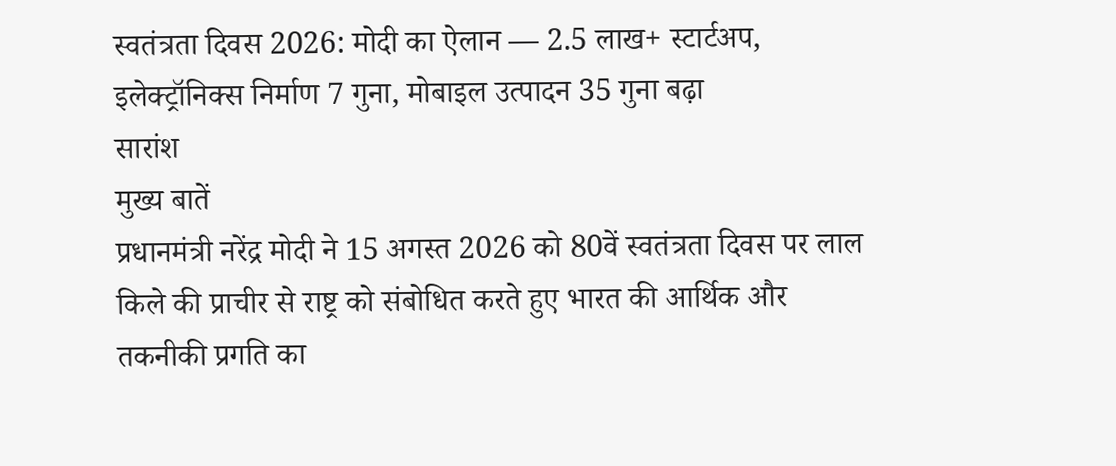स्वतंत्रता दिवस 2026: मोदी का ऐलान — 2.5 लाख+ स्टार्टअप, इलेक्ट्रॉनिक्स निर्माण 7 गुना, मोबाइल उत्पादन 35 गुना बढ़ा
सारांश
मुख्य बातें
प्रधानमंत्री नरेंद्र मोदी ने 15 अगस्त 2026 को 80वें स्वतंत्रता दिवस पर लाल किले की प्राचीर से राष्ट्र को संबोधित करते हुए भारत की आर्थिक और तकनीकी प्रगति का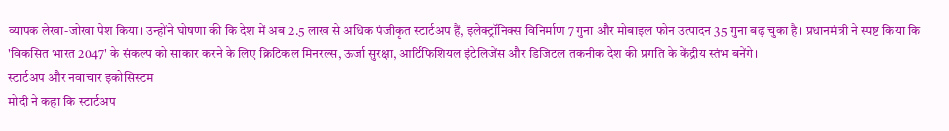व्यापक लेखा-जोखा पेश किया। उन्होंने घोषणा की कि देश में अब 2.5 लाख से अधिक पंजीकृत स्टार्टअप हैं, इलेक्ट्रॉनिक्स विनिर्माण 7 गुना और मोबाइल फोन उत्पादन 35 गुना बढ़ चुका है। प्रधानमंत्री ने स्पष्ट किया कि 'विकसित भारत 2047' के संकल्प को साकार करने के लिए क्रिटिकल मिनरल्स, ऊर्जा सुरक्षा, आर्टिफिशियल इंटेलिजेंस और डिजिटल तकनीक देश की प्रगति के केंद्रीय स्तंभ बनेंगे।
स्टार्टअप और नवाचार इकोसिस्टम
मोदी ने कहा कि स्टार्टअप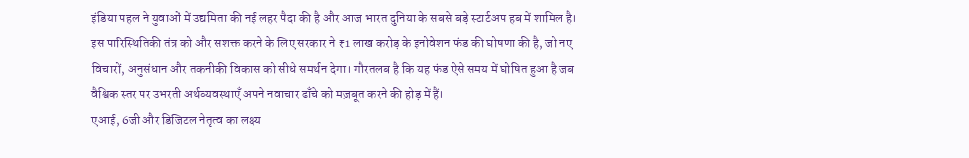इंडिया पहल ने युवाओं में उद्यमिता की नई लहर पैदा की है और आज भारत दुनिया के सबसे बड़े स्टार्टअप हब में शामिल है। इस पारिस्थितिकी तंत्र को और सशक्त करने के लिए सरकार ने ₹1 लाख करोड़ के इनोवेशन फंड की घोषणा की है, जो नए विचारों, अनुसंधान और तकनीकी विकास को सीधे समर्थन देगा। गौरतलब है कि यह फंड ऐसे समय में घोषित हुआ है जब वैश्विक स्तर पर उभरती अर्थव्यवस्थाएँ अपने नवाचार ढाँचे को मज़बूत करने की होड़ में हैं।
एआई, 6जी और डिजिटल नेतृत्व का लक्ष्य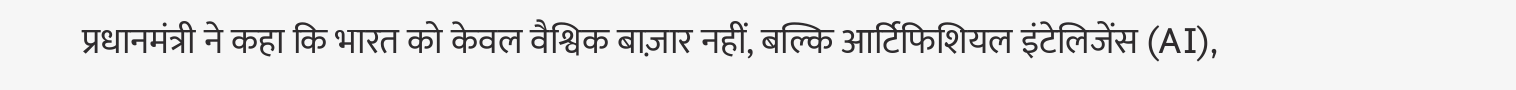प्रधानमंत्री ने कहा कि भारत को केवल वैश्विक बाज़ार नहीं, बल्कि आर्टिफिशियल इंटेलिजेंस (AI),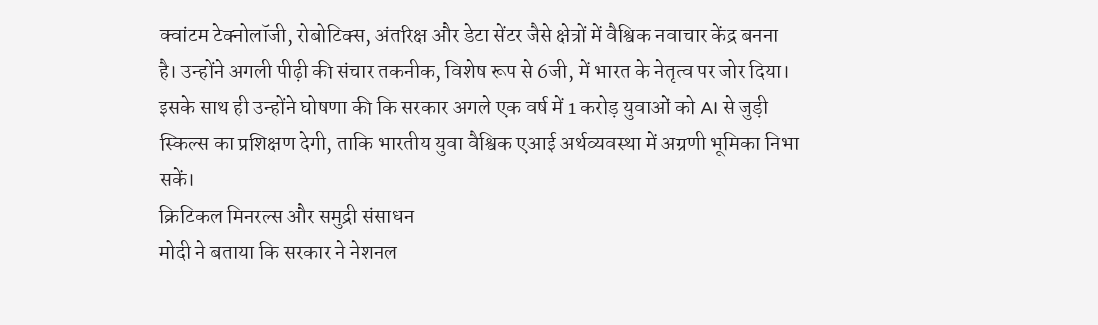क्वांटम टेक्नोलॉजी, रोबोटिक्स, अंतरिक्ष और डेटा सेंटर जैसे क्षेत्रों में वैश्विक नवाचार केंद्र बनना है। उन्होंने अगली पीढ़ी की संचार तकनीक, विशेष रूप से 6जी, में भारत के नेतृत्व पर जोर दिया। इसके साथ ही उन्होंने घोषणा की कि सरकार अगले एक वर्ष में 1 करोड़ युवाओं को AI से जुड़ी स्किल्स का प्रशिक्षण देगी, ताकि भारतीय युवा वैश्विक एआई अर्थव्यवस्था में अग्रणी भूमिका निभा सकें।
क्रिटिकल मिनरल्स और समुद्री संसाधन
मोदी ने बताया कि सरकार ने नेशनल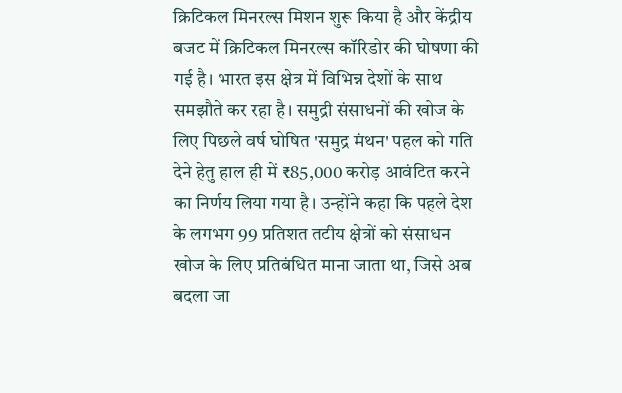क्रिटिकल मिनरल्स मिशन शुरू किया है और केंद्रीय बजट में क्रिटिकल मिनरल्स कॉरिडोर की घोषणा की गई है। भारत इस क्षेत्र में विभिन्न देशों के साथ समझौते कर रहा है। समुद्री संसाधनों की खोज के लिए पिछले वर्ष घोषित 'समुद्र मंथन' पहल को गति देने हेतु हाल ही में ₹85,000 करोड़ आवंटित करने का निर्णय लिया गया है। उन्होंने कहा कि पहले देश के लगभग 99 प्रतिशत तटीय क्षेत्रों को संसाधन खोज के लिए प्रतिबंधित माना जाता था, जिसे अब बदला जा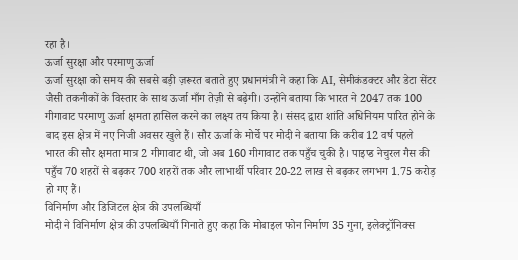रहा है।
ऊर्जा सुरक्षा और परमाणु ऊर्जा
ऊर्जा सुरक्षा को समय की सबसे बड़ी ज़रूरत बताते हुए प्रधानमंत्री ने कहा कि AI, सेमीकंडक्टर और डेटा सेंटर जैसी तकनीकों के विस्तार के साथ ऊर्जा माँग तेज़ी से बढ़ेगी। उन्होंने बताया कि भारत ने 2047 तक 100 गीगावाट परमाणु ऊर्जा क्षमता हासिल करने का लक्ष्य तय किया है। संसद द्वारा शांति अधिनियम पारित होने के बाद इस क्षेत्र में नए निजी अवसर खुले हैं। सौर ऊर्जा के मोर्चे पर मोदी ने बताया कि करीब 12 वर्ष पहले भारत की सौर क्षमता मात्र 2 गीगावाट थी, जो अब 160 गीगावाट तक पहुँच चुकी है। पाइप्ड नेचुरल गैस की पहुँच 70 शहरों से बढ़कर 700 शहरों तक और लाभार्थी परिवार 20-22 लाख से बढ़कर लगभग 1.75 करोड़ हो गए हैं।
विनिर्माण और डिजिटल क्षेत्र की उपलब्धियाँ
मोदी ने विनिर्माण क्षेत्र की उपलब्धियाँ गिनाते हुए कहा कि मोबाइल फोन निर्माण 35 गुना, इलेक्ट्रॉनिक्स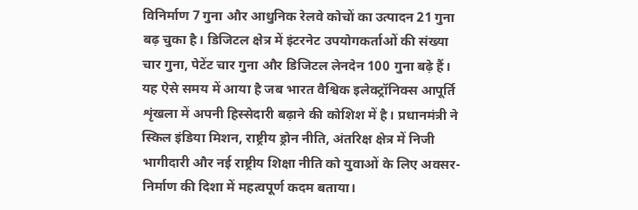विनिर्माण 7 गुना और आधुनिक रेलवे कोचों का उत्पादन 21 गुना बढ़ चुका है। डिजिटल क्षेत्र में इंटरनेट उपयोगकर्ताओं की संख्या चार गुना, पेटेंट चार गुना और डिजिटल लेनदेन 100 गुना बढ़े हैं। यह ऐसे समय में आया है जब भारत वैश्विक इलेक्ट्रॉनिक्स आपूर्ति शृंखला में अपनी हिस्सेदारी बढ़ाने की कोशिश में है। प्रधानमंत्री ने स्किल इंडिया मिशन, राष्ट्रीय ड्रोन नीति, अंतरिक्ष क्षेत्र में निजी भागीदारी और नई राष्ट्रीय शिक्षा नीति को युवाओं के लिए अवसर-निर्माण की दिशा में महत्वपूर्ण कदम बताया।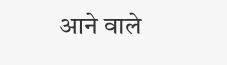आने वाले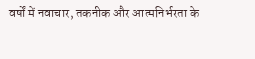वर्षों में नवाचार, तकनीक और आत्मनिर्भरता के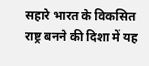सहारे भारत के विकसित राष्ट्र बनने की दिशा में यह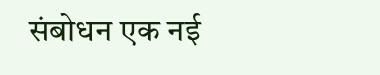संबोधन एक नई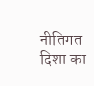नीतिगत दिशा का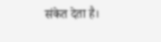संकेत देता है।